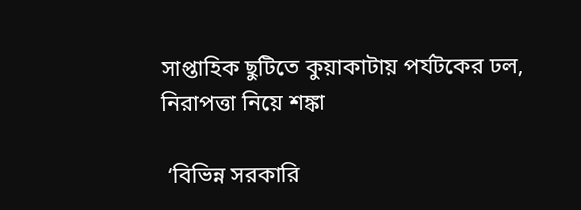সাপ্তাহিক ছুটিতে কুয়াকাটায় পর্যটকের ঢল, নিরাপত্তা নিয়ে শঙ্কা

 ‘বিভিন্ন সরকারি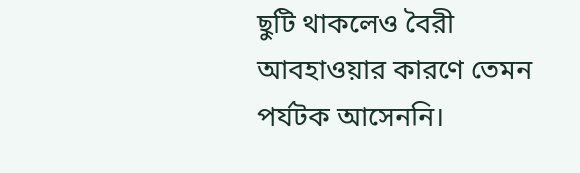ছুটি থাকলেও বৈরী আবহাওয়ার কারণে তেমন পর্যটক আসেননি।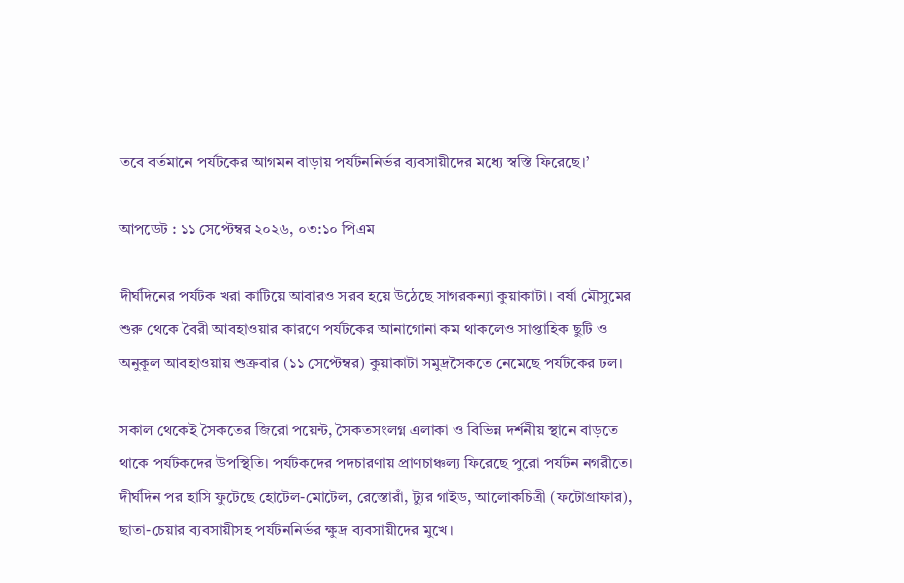তবে বর্তমানে পর্যটকের আগমন বাড়ায় পর্যটননির্ভর ব্যবসায়ীদের মধ্যে স্বস্তি ফিরেছে।’

আপডেট : ১১ সেপ্টেম্বর ২০২৬, ০৩:১০ পিএম

দীর্ঘদিনের পর্যটক খরা কাটিয়ে আবারও সরব হয়ে উঠেছে সাগরকন্যা কুয়াকাটা। বর্ষা মৌসুমের শুরু থেকে বৈরী আবহাওয়ার কারণে পর্যটকের আনাগোনা কম থাকলেও সাপ্তাহিক ছুটি ও অনুকূল আবহাওয়ায় শুক্রবার (১১ সেপ্টেম্বর) কুয়াকাটা সমুদ্রসৈকতে নেমেছে পর্যটকের ঢল।

সকাল থেকেই সৈকতের জিরো পয়েন্ট, সৈকতসংলগ্ন এলাকা ও বিভিন্ন দর্শনীয় স্থানে বাড়তে থাকে পর্যটকদের উপস্থিতি। পর্যটকদের পদচারণায় প্রাণচাঞ্চল্য ফিরেছে পুরো পর্যটন নগরীতে। দীর্ঘদিন পর হাসি ফুটেছে হোটেল-মোটেল, রেস্তোরাঁ, ট্যুর গাইড, আলোকচিত্রী (ফটোগ্রাফার), ছাতা-চেয়ার ব্যবসায়ীসহ পর্যটননির্ভর ক্ষুদ্র ব্যবসায়ীদের মুখে।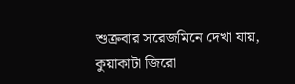শুক্রবার সরেজমিনে দেখা যায়, কুয়াকাটা জিরো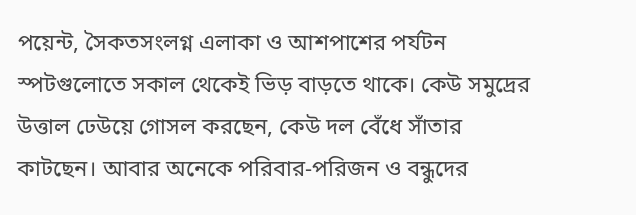পয়েন্ট, সৈকতসংলগ্ন এলাকা ও আশপাশের পর্যটন স্পটগুলোতে সকাল থেকেই ভিড় বাড়তে থাকে। কেউ সমুদ্রের উত্তাল ঢেউয়ে গোসল করছেন, কেউ দল বেঁধে সাঁতার কাটছেন। আবার অনেকে পরিবার-পরিজন ও বন্ধুদের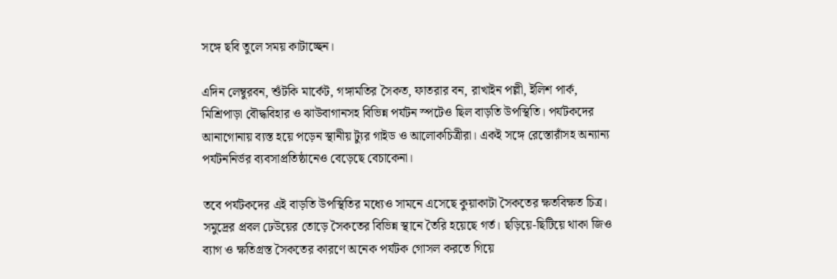সঙ্গে ছবি তুলে সময় কাটাচ্ছেন।

এদিন লেম্বুরবন, শুঁটকি মার্কেট, গঙ্গামতির সৈকত, ফাতরার বন, রাখাইন পল্লী, ইলিশ পার্ক, মিশ্রিপাড়া বৌদ্ধবিহার ও ঝাউবাগানসহ বিভিন্ন পর্যটন স্পটেও ছিল বাড়তি উপস্থিতি। পর্যটকদের আনাগোনায় ব্যস্ত হয়ে পড়েন স্থানীয় ট্যুর গাইড ও আলোকচিত্রীরা। একই সঙ্গে রেস্তোরাঁসহ অন্যান্য পর্যটননির্ভর ব্যবসাপ্রতিষ্ঠানেও বেড়েছে বেচাকেনা।

তবে পর্যটকদের এই বাড়তি উপস্থিতির মধ্যেও সামনে এসেছে কুয়াকাটা সৈকতের ক্ষতবিক্ষত চিত্র। সমুদ্রের প্রবল ঢেউয়ের তোড়ে সৈকতের বিভিন্ন স্থানে তৈরি হয়েছে গর্ত। ছড়িয়ে-ছিটিয়ে থাকা জিও ব্যাগ ও ক্ষতিগ্রস্ত সৈকতের কারণে অনেক পর্যটক গোসল করতে গিয়ে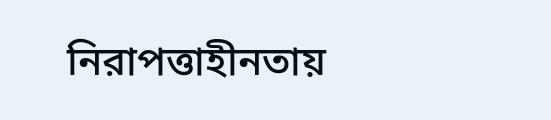নিরাপত্তাহীনতায়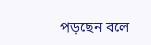পড়ছেন বলে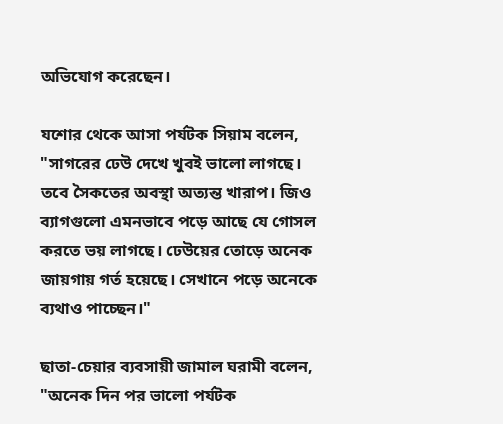অভিযোগ করেছেন।

যশোর থেকে আসা পর্যটক সিয়াম বলেন, "সাগরের ঢেউ দেখে খুবই ভালো লাগছে। তবে সৈকতের অবস্থা অত্যন্ত খারাপ। জিও ব্যাগগুলো এমনভাবে পড়ে আছে যে গোসল করতে ভয় লাগছে। ঢেউয়ের তোড়ে অনেক জায়গায় গর্ত হয়েছে। সেখানে পড়ে অনেকে ব্যথাও পাচ্ছেন।"

ছাতা-চেয়ার ব্যবসায়ী জামাল ঘরামী বলেন, "অনেক দিন পর ভালো পর্যটক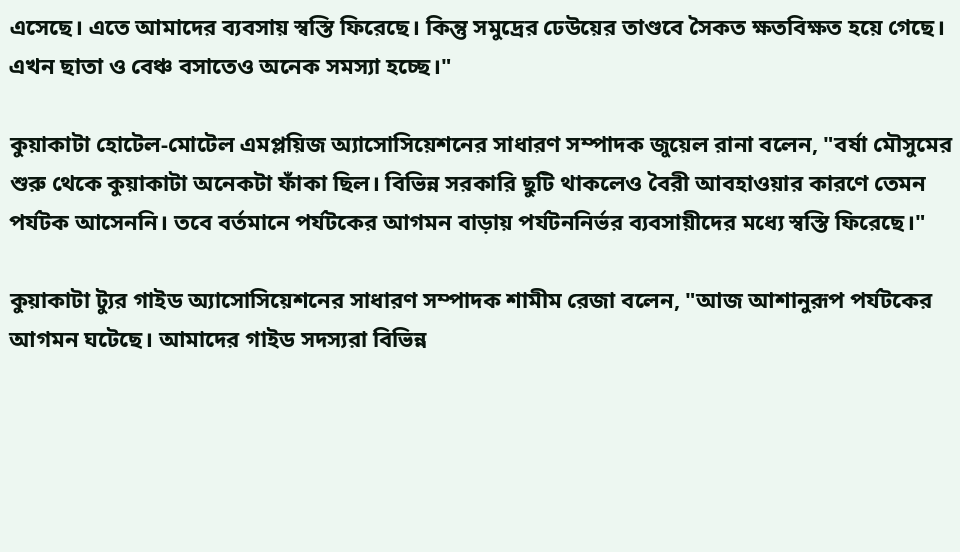এসেছে। এতে আমাদের ব্যবসায় স্বস্তি ফিরেছে। কিন্তু সমুদ্রের ঢেউয়ের তাণ্ডবে সৈকত ক্ষতবিক্ষত হয়ে গেছে। এখন ছাতা ও বেঞ্চ বসাতেও অনেক সমস্যা হচ্ছে।"

কুয়াকাটা হোটেল-মোটেল এমপ্লয়িজ অ্যাসোসিয়েশনের সাধারণ সম্পাদক জুয়েল রানা বলেন, "বর্ষা মৌসুমের শুরু থেকে কুয়াকাটা অনেকটা ফাঁকা ছিল। বিভিন্ন সরকারি ছুটি থাকলেও বৈরী আবহাওয়ার কারণে তেমন পর্যটক আসেননি। তবে বর্তমানে পর্যটকের আগমন বাড়ায় পর্যটননির্ভর ব্যবসায়ীদের মধ্যে স্বস্তি ফিরেছে।"

কুয়াকাটা ট্যুর গাইড অ্যাসোসিয়েশনের সাধারণ সম্পাদক শামীম রেজা বলেন, "আজ আশানুরূপ পর্যটকের আগমন ঘটেছে। আমাদের গাইড সদস্যরা বিভিন্ন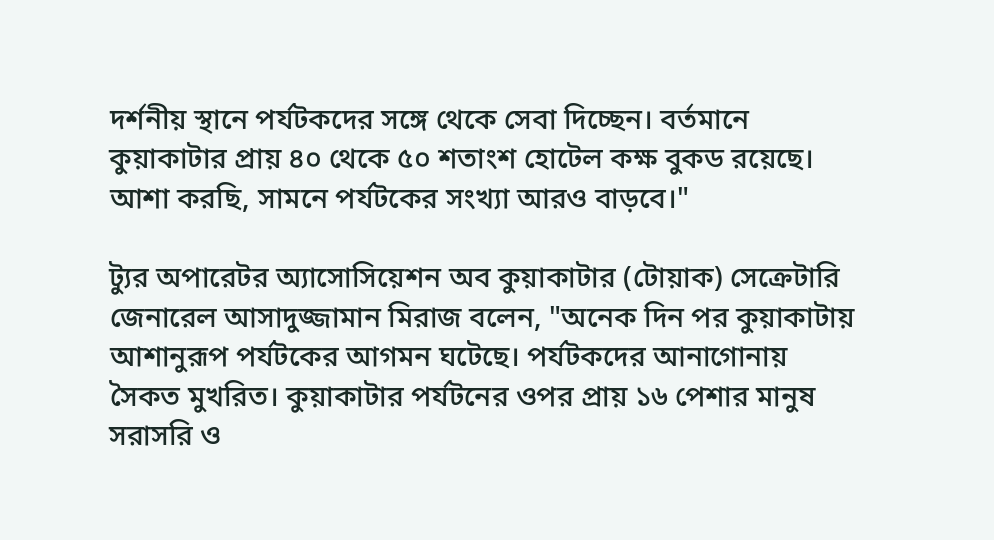দর্শনীয় স্থানে পর্যটকদের সঙ্গে থেকে সেবা দিচ্ছেন। বর্তমানে কুয়াকাটার প্রায় ৪০ থেকে ৫০ শতাংশ হোটেল কক্ষ বুকড রয়েছে। আশা করছি, সামনে পর্যটকের সংখ্যা আরও বাড়বে।"

ট্যুর অপারেটর অ্যাসোসিয়েশন অব কুয়াকাটার (টোয়াক) সেক্রেটারি জেনারেল আসাদুজ্জামান মিরাজ বলেন, "অনেক দিন পর কুয়াকাটায় আশানুরূপ পর্যটকের আগমন ঘটেছে। পর্যটকদের আনাগোনায় সৈকত মুখরিত। কুয়াকাটার পর্যটনের ওপর প্রায় ১৬ পেশার মানুষ সরাসরি ও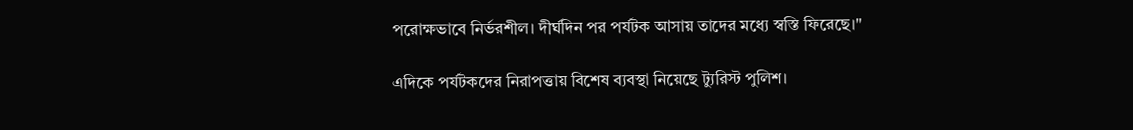পরোক্ষভাবে নির্ভরশীল। দীর্ঘদিন পর পর্যটক আসায় তাদের মধ্যে স্বস্তি ফিরেছে।"

এদিকে পর্যটকদের নিরাপত্তায় বিশেষ ব্যবস্থা নিয়েছে ট্যুরিস্ট পুলিশ।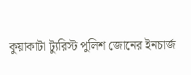কুয়াকাটা ট্যুরিস্ট পুলিশ জোনের ইনচার্জ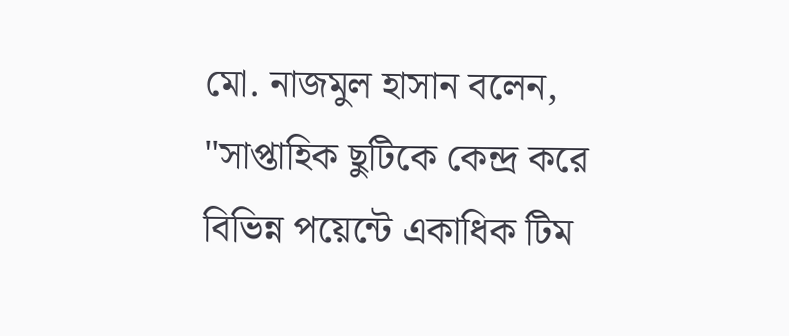মো. নাজমুল হাসান বলেন, "সাপ্তাহিক ছুটিকে কেন্দ্র করে বিভিন্ন পয়েন্টে একাধিক টিম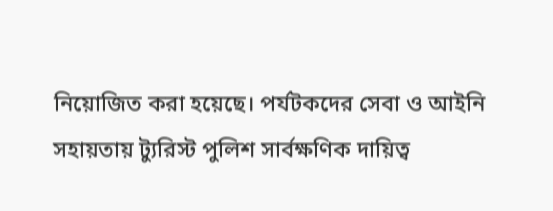নিয়োজিত করা হয়েছে। পর্যটকদের সেবা ও আইনি সহায়তায় ট্যুরিস্ট পুলিশ সার্বক্ষণিক দায়িত্ব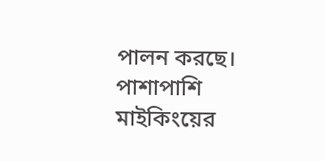পালন করছে। পাশাপাশি মাইকিংয়ের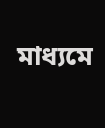মাধ্যমে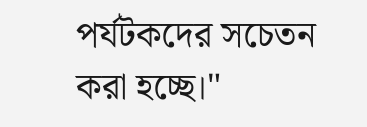পর্যটকদের সচেতন করা হচ্ছে।"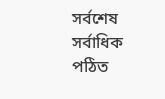সর্বশেষ সর্বাধিক পঠিত